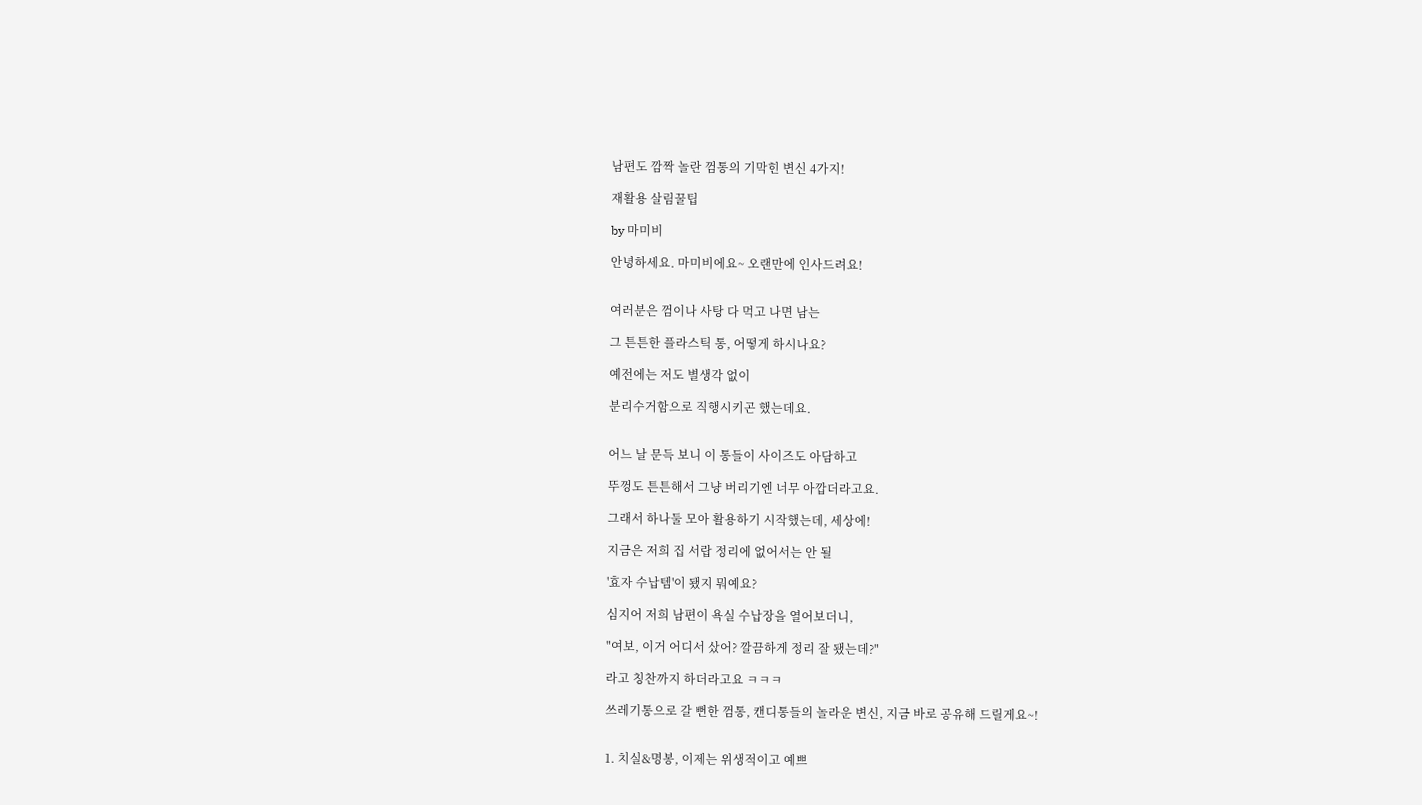남편도 깜짝 놀란 껌통의 기막힌 변신 4가지!

재활용 살림꿀팁

by 마미비

안녕하세요. 마미비에요~ 오랜만에 인사드려요!


여러분은 껌이나 사탕 다 먹고 나면 남는

그 튼튼한 플라스틱 통, 어떻게 하시나요?

예전에는 저도 별생각 없이

분리수거함으로 직행시키곤 했는데요.


어느 날 문득 보니 이 통들이 사이즈도 아담하고

뚜껑도 튼튼해서 그냥 버리기엔 너무 아깝더라고요.

그래서 하나둘 모아 활용하기 시작했는데, 세상에!

지금은 저희 집 서랍 정리에 없어서는 안 될

'효자 수납템'이 됐지 뭐예요?

심지어 저희 남편이 욕실 수납장을 열어보더니,

"여보, 이거 어디서 샀어? 깔끔하게 정리 잘 됐는데?"

라고 칭찬까지 하더라고요 ㅋㅋㅋ

쓰레기통으로 갈 뻔한 껌통, 캔디통들의 놀라운 변신, 지금 바로 공유해 드릴게요~!


1. 치실&명봉, 이제는 위생적이고 예쁘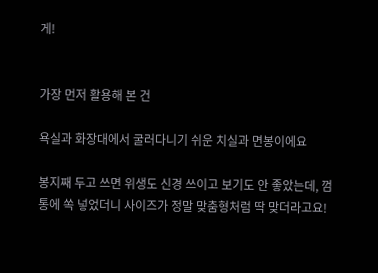게!


가장 먼저 활용해 본 건

욕실과 화장대에서 굴러다니기 쉬운 치실과 면봉이에요

봉지째 두고 쓰면 위생도 신경 쓰이고 보기도 안 좋았는데, 껌통에 쏙 넣었더니 사이즈가 정말 맞춤형처럼 딱 맞더라고요!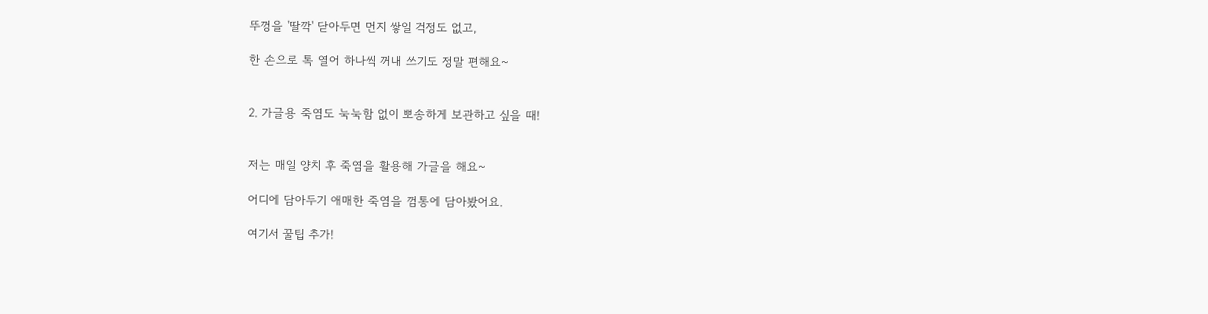뚜껑을 '딸깍' 닫아두면 먼지 쌓일 걱정도 없고,

한 손으로 톡 열어 하나씩 꺼내 쓰기도 정말 편해요~


2. 가글용 죽염도 눅눅함 없이 뽀송하게 보관하고 싶을 때!


저는 매일 양치 후 죽염을 활용해 가글을 해요~

어디에 담아두기 애매한 죽염을 껌통에 담아봤어요.

여기서 꿀팁 추가!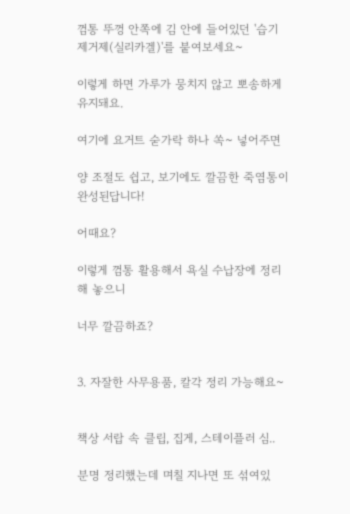껌통 뚜껑 안쪽에 김 안에 들어있던 '습기제거제(실리카겔)'를 붙여보세요~

이렇게 하면 가루가 뭉치지 않고 뽀송하게 유지돼요.

여기에 요거트 숟가락 하나 쏙~ 넣어주면

양 조절도 쉽고, 보기에도 깔끔한 죽염통이 완성된답니다!

어때요?

이렇게 껌통 활용해서 욕실 수납장에 정리해 놓으니

너무 깔끔하죠?


3. 자잘한 사무용품, 칼각 정리 가능해요~


책상 서랍 속 클립, 집게, 스테이플러 심..

분명 정리했는데 며칠 지나면 또 섞여있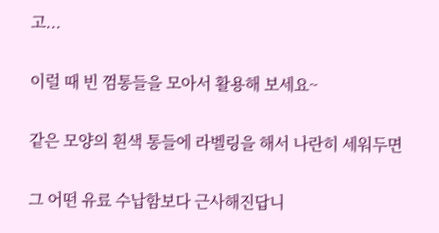고...

이럴 때 빈 껌통들을 모아서 활용해 보세요~

같은 모양의 흰색 통들에 라벨링을 해서 나란히 세워두면

그 어떤 유료 수납함보다 근사해진답니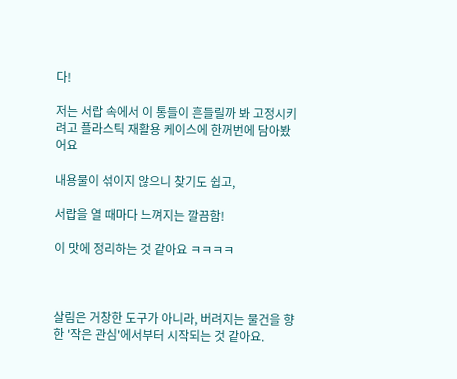다!

저는 서랍 속에서 이 통들이 흔들릴까 봐 고정시키려고 플라스틱 재활용 케이스에 한꺼번에 담아봤어요

내용물이 섞이지 않으니 찾기도 쉽고,

서랍을 열 때마다 느껴지는 깔끔함!

이 맛에 정리하는 것 같아요 ㅋㅋㅋㅋ



살림은 거창한 도구가 아니라, 버려지는 물건을 향한 '작은 관심'에서부터 시작되는 것 같아요.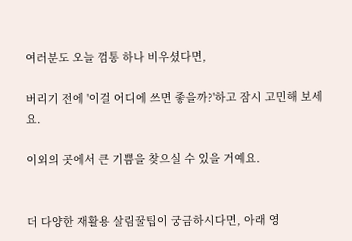여러분도 오늘 껌통 하나 비우셨다면,

버리기 전에 '이걸 어디에 쓰면 좋을까?'하고 잠시 고민해 보세요.

이외의 곳에서 큰 기쁨을 찾으실 수 있을 거예요.


더 다양한 재활용 살림꿀팁이 궁금하시다면, 아래 영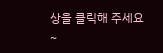상을 클릭해 주세요~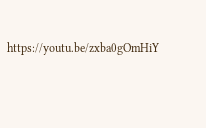https://youtu.be/zxba0gOmHiY